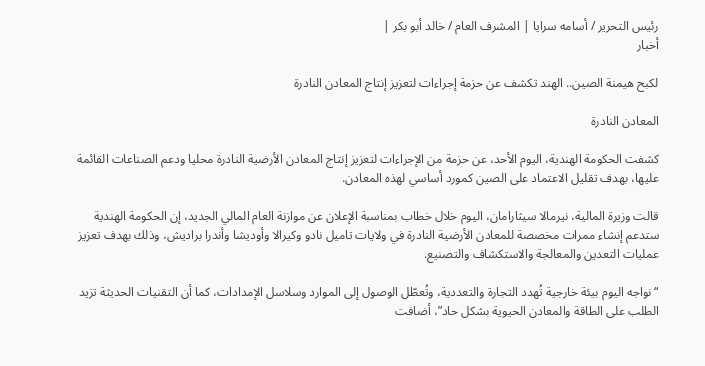رئيس التحرير / أسامه سرايا | المشرف العام / خالد أبو بكر |
أخبار

لكبح هيمنة الصين.. الهند تكشف عن حزمة إجراءات لتعزيز إنتاج المعادن النادرة

المعادن النادرة

كشفت الحكومة الهندية، اليوم الأحد، عن حزمة من الإجراءات لتعزيز إنتاج المعادن الأرضية النادرة محليا ودعم الصناعات القائمة عليها، بهدف تقليل الاعتماد على الصين كمورد أساسي لهذه المعادن.

قالت وزيرة المالية، نيرمالا سيثارامان، اليوم خلال خطاب بمناسبة الإعلان عن موازنة العام المالي الجديد، إن الحكومة الهندية ستدعم إنشاء ممرات مخصصة للمعادن الأرضية النادرة في ولايات تاميل نادو وكيرالا وأوديشا وأندرا براديش، وذلك بهدف تعزيز عمليات التعدين والمعالجة والاستكشاف والتصنيع.

“نواجه اليوم بيئة خارجية تُهدد التجارة والتعددية، وتُعطّل الوصول إلى الموارد وسلاسل الإمدادات، كما أن التقنيات الحديثة تزيد الطلب على الطاقة والمعادن الحيوية بشكل حاد”، أضافت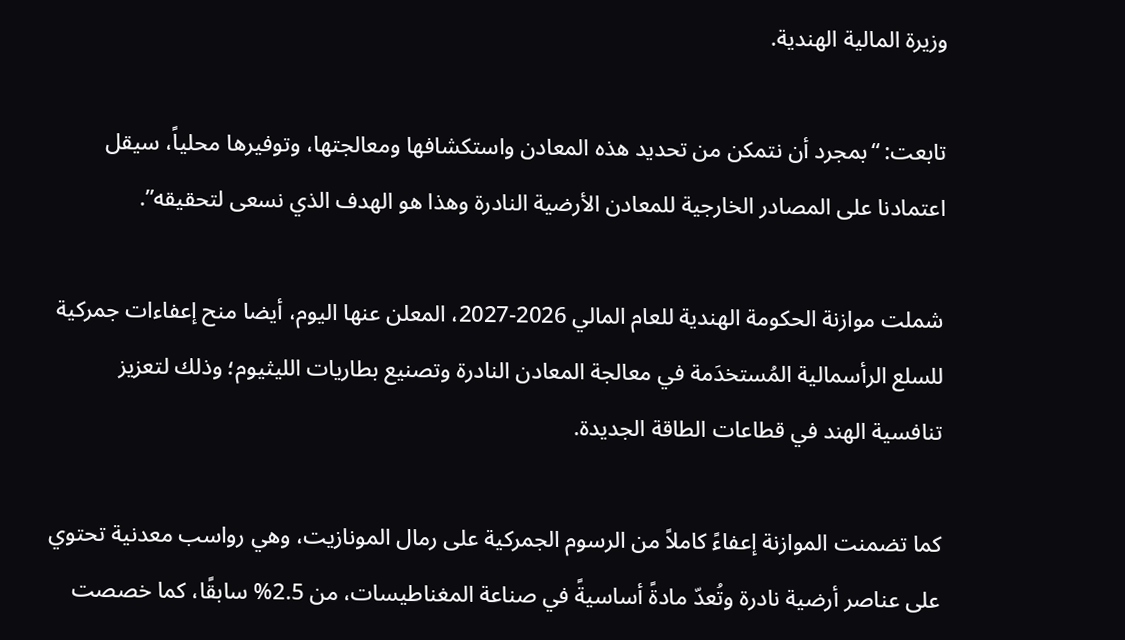وزيرة المالية الهندية.

تابعت: “بمجرد أن نتمكن من تحديد هذه المعادن واستكشافها ومعالجتها، وتوفيرها محلياً، سيقل اعتمادنا على المصادر الخارجية للمعادن الأرضية النادرة وهذا هو الهدف الذي نسعى لتحقيقه”.

شملت موازنة الحكومة الهندية للعام المالي 2026-2027، المعلن عنها اليوم، أيضا منح إعفاءات جمركية للسلع الرأسمالية المُستخدَمة في معالجة المعادن النادرة وتصنيع بطاريات الليثيوم؛ وذلك لتعزيز تنافسية الهند في قطاعات الطاقة الجديدة.

كما تضمنت الموازنة إعفاءً كاملاً من الرسوم الجمركية على رمال المونازيت، وهي رواسب معدنية تحتوي على عناصر أرضية نادرة وتُعدّ مادةً أساسيةً في صناعة المغناطيسات، من 2.5% سابقًا، كما خصصت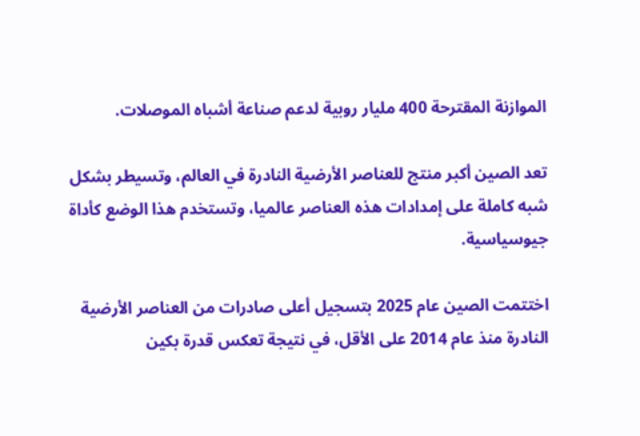الموازنة المقترحة 400 مليار روبية لدعم صناعة أشباه الموصلات.

تعد الصين أكبر منتج للعناصر الأرضية النادرة في العالم، وتسيطر بشكل شبه كاملة على إمدادات هذه العناصر عالميا، وتستخدم هذا الوضع كأداة جيوسياسية.

اختتمت الصين عام 2025 بتسجيل أعلى صادرات من العناصر الأرضية النادرة منذ عام 2014 على الأقل، في نتيجة تعكس قدرة بكين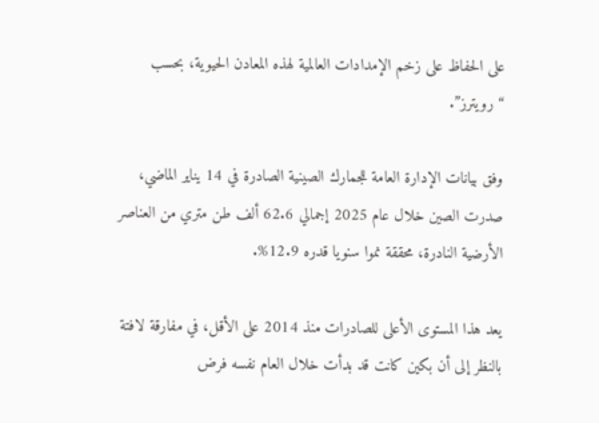على الحفاظ على زخم الإمدادات العالمية لهذه المعادن الحيوية، بحسب “رويترز”.

وفق بيانات الإدارة العامة للجمارك الصينية الصادرة في 14 يناير الماضي، صدرت الصين خلال عام 2025 إجمالي 62.6 ألف طن متري من العناصر الأرضية النادرة، محققة نموا سنويا قدره 12.9%.

يعد هذا المستوى الأعلى للصادرات منذ 2014 على الأقل، في مفارقة لافتة بالنظر إلى أن بكين كانت قد بدأت خلال العام نفسه فرض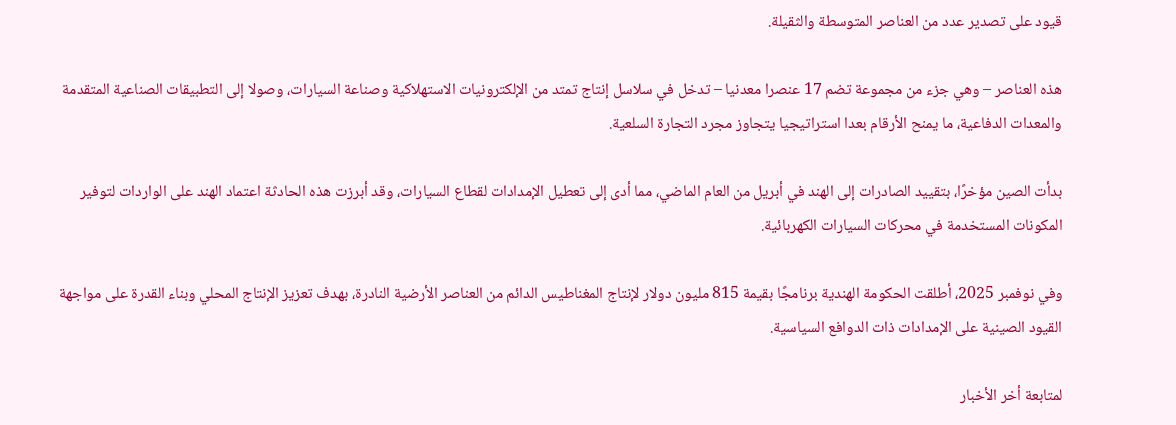قيود على تصدير عدد من العناصر المتوسطة والثقيلة.

هذه العناصر – وهي جزء من مجموعة تضم 17 عنصرا معدنيا – تدخل في سلاسل إنتاج تمتد من الإلكترونيات الاستهلاكية وصناعة السيارات، وصولا إلى التطبيقات الصناعية المتقدمة والمعدات الدفاعية، ما يمنح الأرقام بعدا استراتيجيا يتجاوز مجرد التجارة السلعية.

بدأت الصين مؤخرًا، بتقييد الصادرات إلى الهند في أبريل من العام الماضي، مما أدى إلى تعطيل الإمدادات لقطاع السيارات، وقد أبرزت هذه الحادثة اعتماد الهند على الواردات لتوفير المكونات المستخدمة في محركات السيارات الكهربائية.

وفي نوفمبر 2025، أطلقت الحكومة الهندية برنامجًا بقيمة 815 مليون دولار لإنتاج المغناطيس الدائم من العناصر الأرضية النادرة، بهدف تعزيز الإنتاج المحلي وبناء القدرة على مواجهة القيود الصينية على الإمدادات ذات الدوافع السياسية.

لمتابعة أخر الأخبار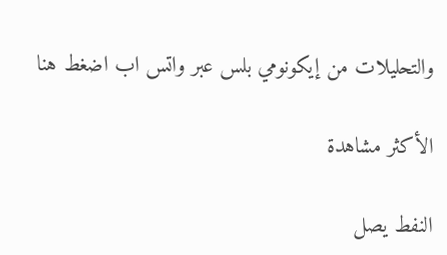والتحليلات من إيكونومي بلس عبر واتس اب اضغط هنا

الأكثر مشاهدة

النفط يصل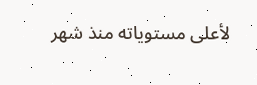لأعلى مستوياته منذ شهر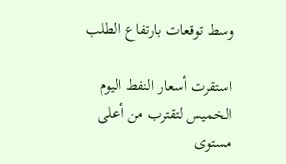وسط توقعات بارتفاع الطلب

استقرت أسعار النفط اليوم الخميس لتقترب من أعلى مستوى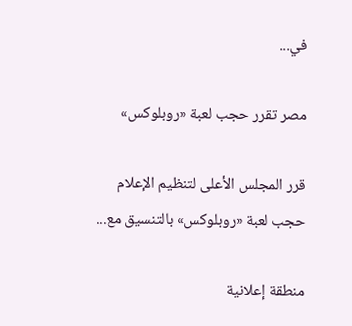في...

مصر تقرر حجب لعبة «روبلوكس»

قرر المجلس الأعلى لتنظيم الإعلام حجب لعبة «روبلوكس» بالتنسيق مع...

منطقة إعلانية